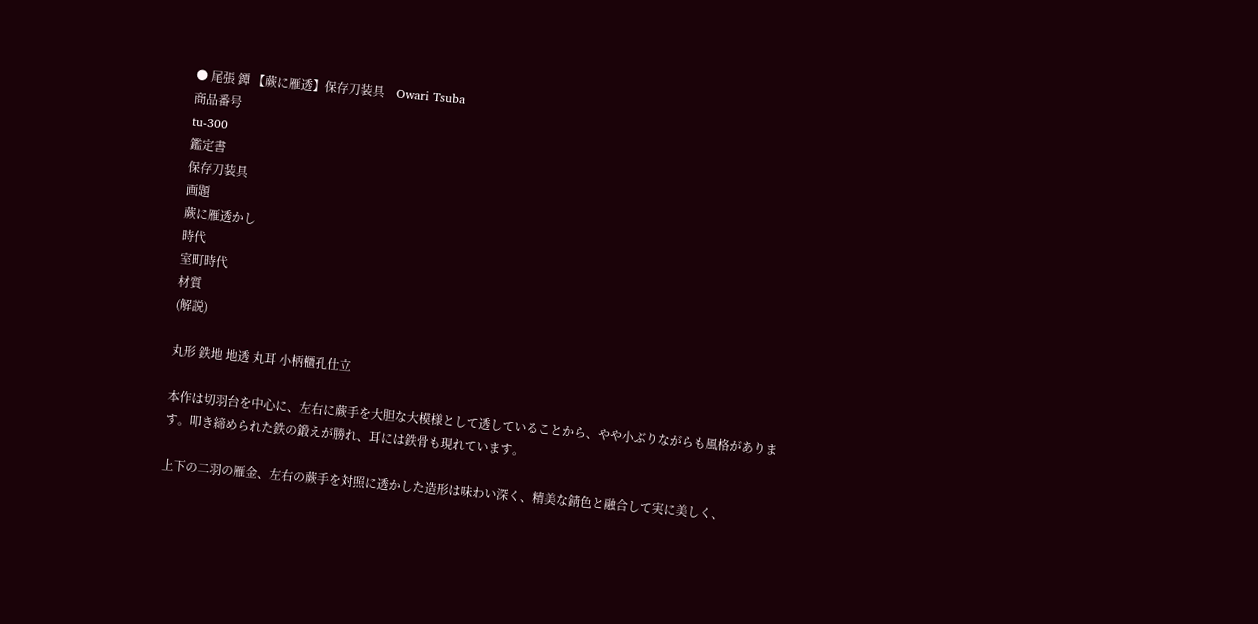● 尾張 鐔 【蕨に雁透】保存刀装具    Owari Tsuba
商品番号
tu-300
鑑定書
保存刀装具
画題
蕨に雁透かし
時代
室町時代
材質
(解説)

丸形 鉄地 地透 丸耳 小柄櫃孔仕立

本作は切羽台を中心に、左右に蕨手を大胆な大模様として透していることから、やや小ぶりながらも風格があります。叩き締められた鉄の鍛えが勝れ、耳には鉄骨も現れています。

上下の二羽の雁金、左右の蕨手を対照に透かした造形は味わい深く、精美な錆色と融合して実に美しく、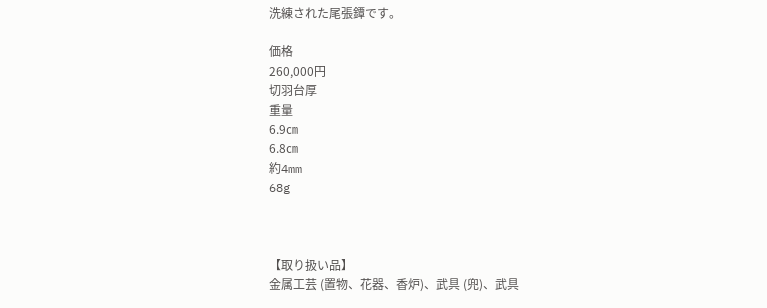洗練された尾張鐔です。

価格
260,000円
切羽台厚
重量
6.9㎝
6.8㎝
約4mm
68g



【取り扱い品】
金属工芸 (置物、花器、香炉)、武具 (兜)、武具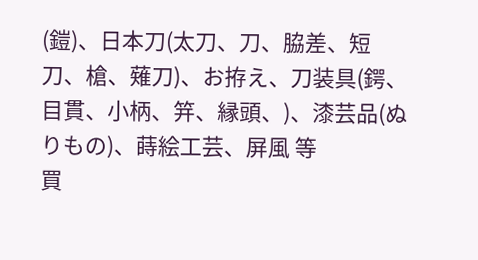(鎧)、日本刀(太刀、刀、脇差、短刀、槍、薙刀)、お拵え、刀装具(鍔、目貫、小柄、笄、縁頭、)、漆芸品(ぬりもの)、蒔絵工芸、屏風 等
買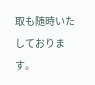取も随時いたしております。